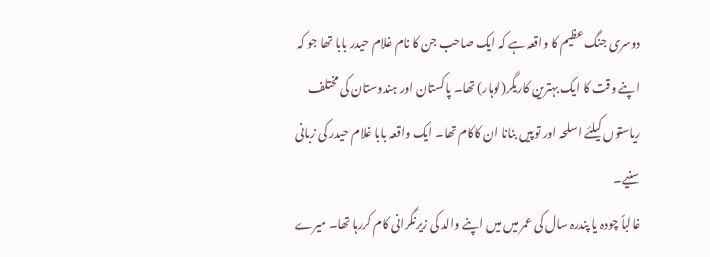دوسری جنگ عظیم کا واقعہ ہے کہ ایک صاحب جن کا نام غلام حیدر بابا تھا جو کہ اپنے وقت کا ایک بہترین کاریگر(لوہار) تھا۔ پاکستان اور ہندوستان کی مختلف ریاستوں کیلئے اسلحہ اور توپیں بنانا ان کاکام تھا۔ ایک واقعہ بابا غلام حیدر کی زبانی سنیے۔
غالباً چودہ یا پندرہ سال کی عمر میں میں اپنے والد کی زیرنگرانی کام کررہا تھا۔ میرے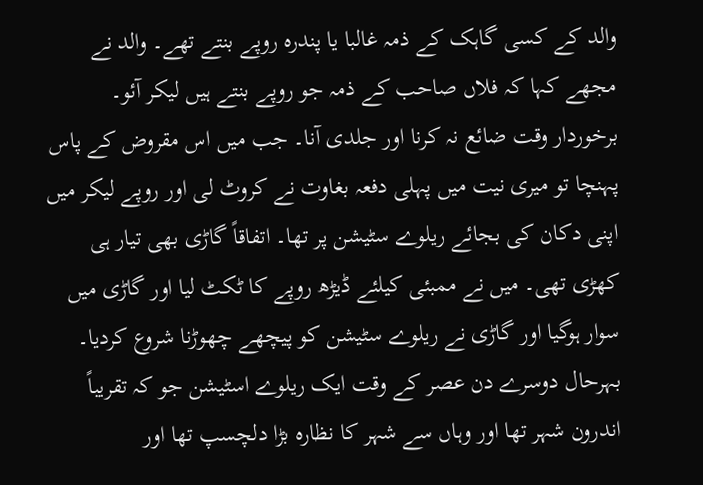والد کے کسی گاہک کے ذمہ غالبا یا پندرہ روپے بنتے تھے۔ والد نے مجھے کہا کہ فلاں صاحب کے ذمہ جو روپے بنتے ہیں لیکر آئو۔ برخوردار وقت ضائع نہ کرنا اور جلدی آنا۔ جب میں اس مقروض کے پاس پہنچا تو میری نیت میں پہلی دفعہ بغاوت نے کروٹ لی اور روپے لیکر میں اپنی دکان کی بجائے ریلوے سٹیشن پر تھا۔ اتفاقاً گاڑی بھی تیار ہی کھڑی تھی۔ میں نے ممبئی کیلئے ڈیڑھ روپے کا ٹکٹ لیا اور گاڑی میں سوار ہوگیا اور گاڑی نے ریلوے سٹیشن کو پیچھے چھوڑنا شروع کردیا۔ بہرحال دوسرے دن عصر کے وقت ایک ریلوے اسٹیشن جو کہ تقریباً اندرون شہر تھا اور وہاں سے شہر کا نظارہ بڑا دلچسپ تھا اور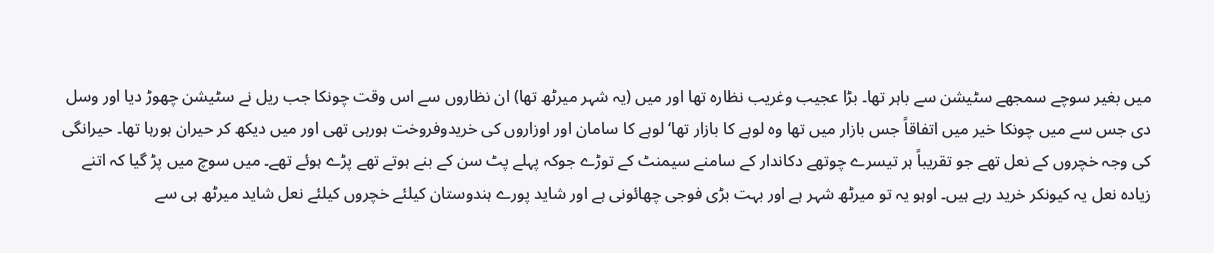میں بغیر سوچے سمجھے سٹیشن سے باہر تھا۔ بڑا عجیب وغریب نظارہ تھا اور میں (یہ شہر میرٹھ تھا) ان نظاروں سے اس وقت چونکا جب ریل نے سٹیشن چھوڑ دیا اور وسل دی جس سے میں چونکا خیر میں اتفاقاً جس بازار میں تھا وہ لوہے کا بازار تھا‘ لوہے کا سامان اور اوزاروں کی خریدوفروخت ہورہی تھی اور میں دیکھ کر حیران ہورہا تھا۔ حیرانگی کی وجہ خچروں کے نعل تھے جو تقریباً ہر تیسرے چوتھے دکاندار کے سامنے سیمنٹ کے توڑے جوکہ پہلے پٹ سن کے بنے ہوتے تھے پڑے ہوئے تھے۔ میں سوچ میں پڑ گیا کہ اتنے زیادہ نعل یہ کیونکر خرید رہے ہیں۔ اوہو یہ تو میرٹھ شہر ہے اور بہت بڑی فوجی چھائونی ہے اور شاید پورے ہندوستان کیلئے خچروں کیلئے نعل شاید میرٹھ ہی سے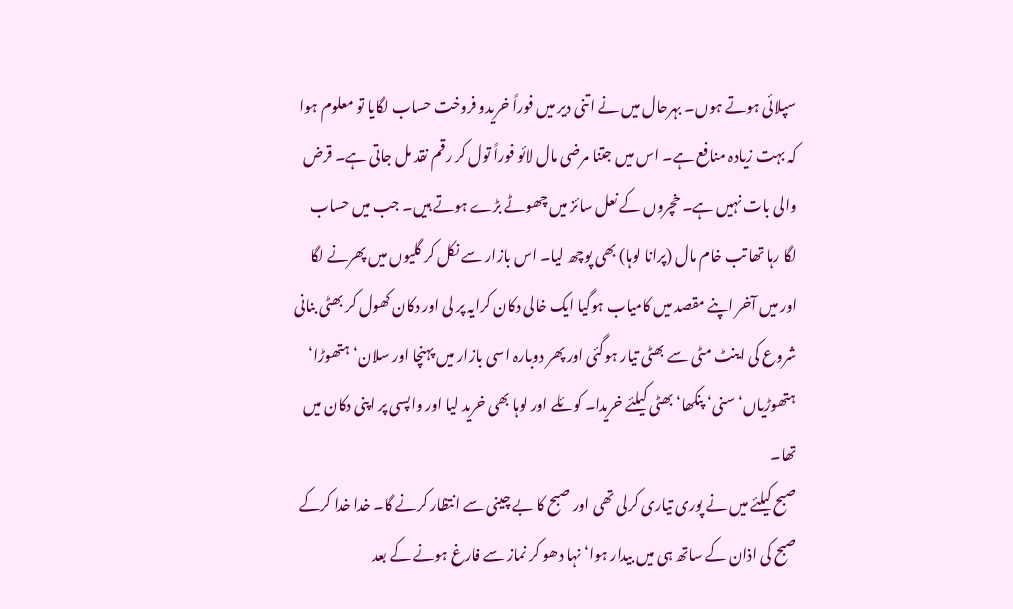سپلائی ہوتے ہوں۔ بہرحال میں نے اتنی دیر میں فوراً خریدو فروخت حساب لگایا تو معلوم ہوا کہ بہت زیادہ منافع ہے۔ اس میں جتنا مرضی مال لائو فوراً تول کر رقم نقد مل جاتی ہے۔ قرض والی بات نہیں ہے۔ خچروں کے نعل سائز میں چھوٹے بڑے ہوتے ہیں۔ جب میں حساب لگا رہا تھا تب خام مال (پرانا لوہا) بھی پوچھ لیا۔ اس بازار سے نکل کر گلیوں میں پھرنے لگا اور میں آخر اپنے مقصد میں کامیاب ہوگیا ایک خالی دکان کرایہ پر لی اور دکان کھول کر بھٹی بنانی شروع کی اینٹ مٹی سے بھٹی تیار ہوگئی اور پھر دوبارہ اسی بازار میں پہنچا اور سلان‘ ہتھوڑا‘ ہتھوڑیاں‘ سنی‘ پنکھا‘ بھٹی کیلئے خریدا۔ کوئلے اور لوہا بھی خرید لیا اور واپسی پر اپنی دکان میں تھا۔
صبح کیلئے میں نے پوری تیاری کرلی تھی اور صبح کا بے چینی سے انتظار کرنے گا۔ خدا خدا کرکے صبح کی اذان کے ساتھ ہی میں بیدار ہوا‘ نہا دھو کر نماز سے فارغ ہونے کے بعد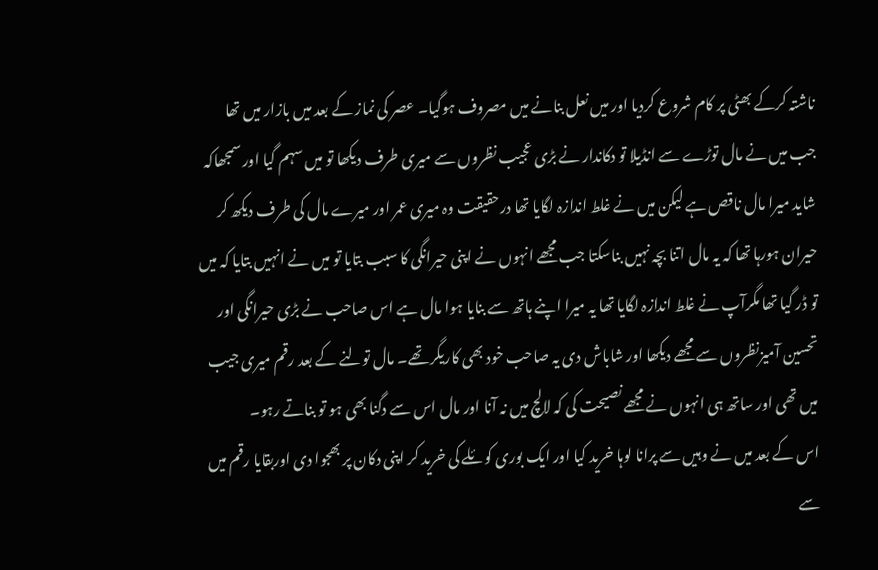ناشتہ کرکے بھٹی پر کام شروع کردیا اور میں نعل بنانے میں مصروف ہوگیا۔ عصر کی نماز کے بعد میں بازار میں تھا جب میں نے مال توڑے سے انڈیلا تو دکاندار نے بڑی عجیب نظروں سے میری طرف دیکھا تو میں سہم گیا اور سمجھاکہ شاید میرا مال ناقص ہے لیکن میں نے غلط اندازہ لگایا تھا درحقیقت وہ میری عمر اور میرے مال کی طرف دیکھ کر حیران ہورہا تھا کہ یہ مال اتنا بچہ نہیں بناسکتا جب مجھے انہوں نے اپنی حیرانگی کا سبب بتایا تو میں نے انہیں بتایا کہ میں تو ڈر گیا تھا مگرآپ نے غلط اندازہ لگایا تھا یہ میرا اپنے ہاتھ سے بنایا ہوا مال ہے اس صاحب نے بڑی حیرانگی اور تحسین آمیزنظروں سے مجھے دیکھا اور شاباش دی یہ صاحب خود بھی کاریگر تھے۔ مال تولنے کے بعد رقم میری جیب میں تھی اور ساتھ ہی انہوں نے مجھے نصیحت کی کہ لالچ میں نہ آنا اور مال اس سے دگنا بھی ہو تو بناتے رہو۔
اس کے بعد میں نے وہیں سے پرانا لوہا خرید کیا اور ایک بوری کوئلے کی خرید کر اپنی دکان پر بھجوا دی اوربقایا رقم میں سے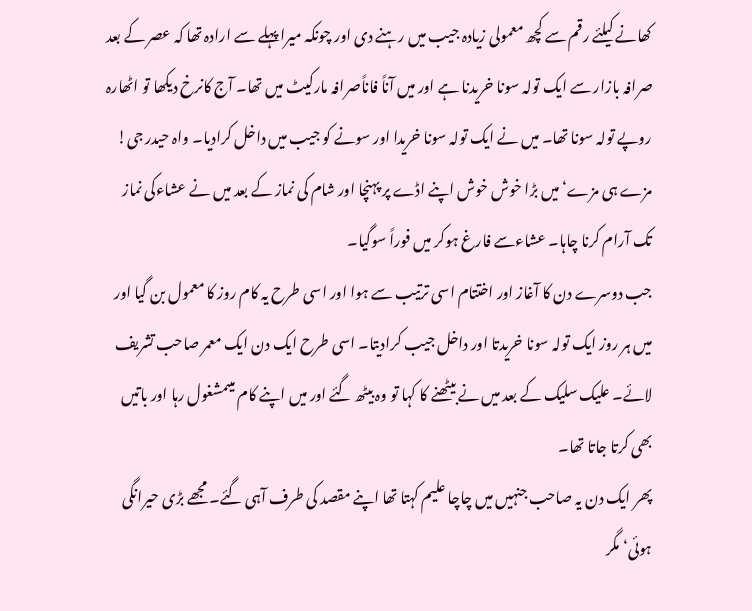کھانے کیلئے رقم سے کچھ معمولی زیادہ جیب میں رہنے دی اور چونکہ میرا پہلے سے ارادہ تھا کہ عصر کے بعد صرافہ بازار سے ایک تولہ سونا خریدنا ہے اور میں آناً فاناًصرافہ مارکیٹ میں تھا۔ آج کانرخ دیکھا تو اٹھارہ روپے تولہ سونا تھا۔ میں نے ایک تولہ سونا خریدا اور سونے کو جیب میں داخل کرادیا۔ واہ حیدر جی! مزے ہی مزے‘ میں بڑا خوش خوش اپنے اڈے پر پہنچا اور شام کی نماز کے بعد میں نے عشاءکی نماز تک آرام کرنا چاہا۔ عشاءسے فارغ ہوکر میں فوراً سوگیا۔
جب دوسرے دن کا آغاز اور اختتام اسی ترتیب سے ہوا اور اسی طرح یہ کام روز کا معمول بن گیا اور میں ہر روز ایک تولہ سونا خریدتا اور داخل جیب کرادیتا۔ اسی طرح ایک دن ایک معمر صاحب تشریف لائے۔ علیک سلیک کے بعد میں نے بیٹھنے کا کہا تو وہ بیٹھ گئے اور میں اپنے کام میںمشغول رہا اور باتیں بھی کرتا جاتا تھا۔
پھر ایک دن یہ صاحب جنہیں میں چاچا علیم کہتا تھا اپنے مقصد کی طرف آہی گئے۔ مجھے بڑی حیرانگی ہوئی‘ مگر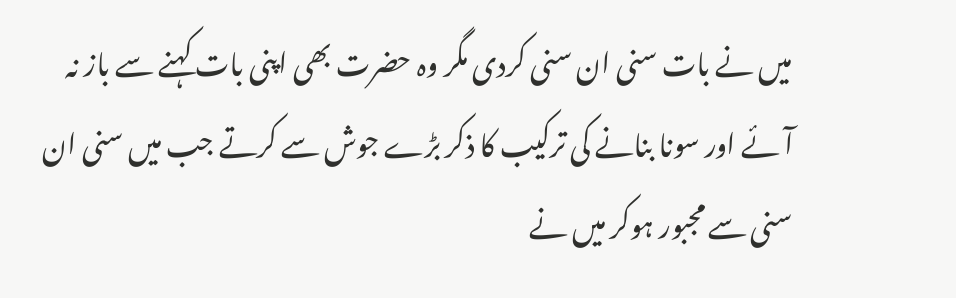میں نے بات سنی ان سنی کردی مگر وہ حضرت بھی اپنی بات کہنے سے باز نہ آئے اور سونا بنانے کی ترکیب کا ذکر بڑے جوش سے کرتے جب میں سنی ان سنی سے مجبور ہوکر میں نے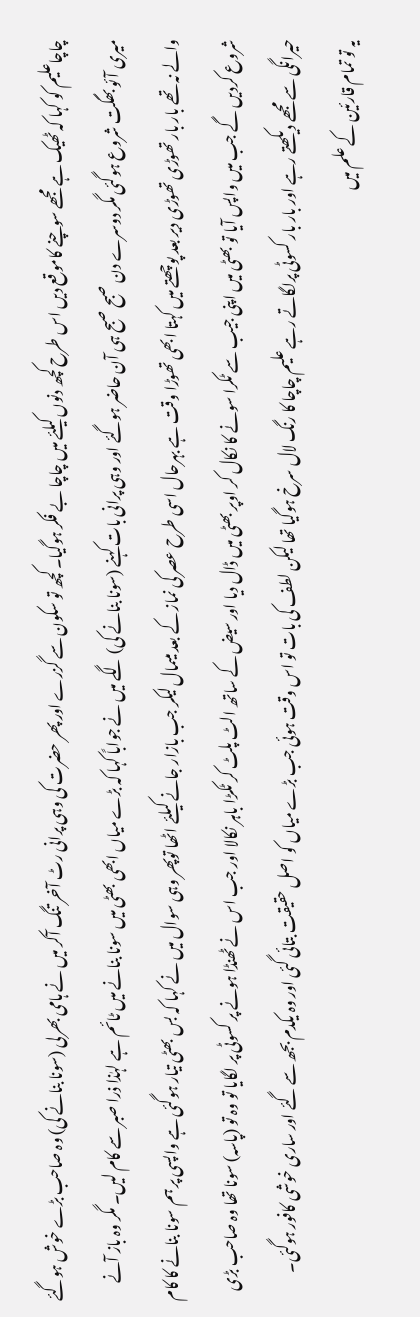چاچاعلیم کو کہا کہ ٹھیک ہے مجھے سوچنے کاموقع دیں اس طرح کچھ دنوں کیلئے میں چاچا بے فکر ہوگیا۔ کچھ تو سکون سے گزرے اور پھر حضرت کی وہی پرانی رٹ آخر تنگ آکر میں نے ہامی بھرلی (سونا بنانے کی) وہ صاحب بڑے خوش ہوگئے میری آئو بھگت شروع ہوگئی مگر دوسرے دن صبح صبح ہی آن حاضر ہوگئے اور وہی پرانی بات کہنے (سونا بنانے کی) لگے میں نے جواباً کہا کہ بڑے میاں ابھی بھٹی میں سونا بنانے میں ٹائم ہے لہٰذا ذرا صبر سے کام لیں۔ مگر وہ باز آنے والے نہ تھے بار بار تھوڑی تھوڑی دیر بعد پوچھتے میں کہتا ابھی تھوڑا وقت ہے بہرحال اسی طرح عصر کی نماز کے بعد میںمال لیکر جب بازار جانے کیلئے اٹھا توپھر وہی سوال میں نے کہا کہ بس بھٹی تیار ہوگئی ہے واپسی پر ہم سونا بنانے کا کام شروع کردیں گے جب میں واپس آیا تو بھٹی میں اپنی جیب سے ٹکرا سونے کا نکال کر اوپر بھٹی میں ڈال دیا اور سیض کے ساتھ الٹ پلٹ کر ٹکڑا باہر نکالا اور جب اس نے ٹھنڈا ہونے پر کسوٹی پر لگایا تو وہ تو (پاسہ) سونا تھا وہ صاحب بڑی حیرانگی سے مجھے دیکھتے رہے اور بار بار کسوٹی پرلگاتے رہے علیم چاچا کا رنگ لال سرخ ہوگیا تھا لیکن لطف کی بات تو اس وقت ہوئی جب بڑے میاں کو اصل حقیقت بتائی گئی اور وہ یکدم بجھ سے گئے اور ساری خوشی کافور ہوگئی۔
یہ تو تمام قارئین کے علم میں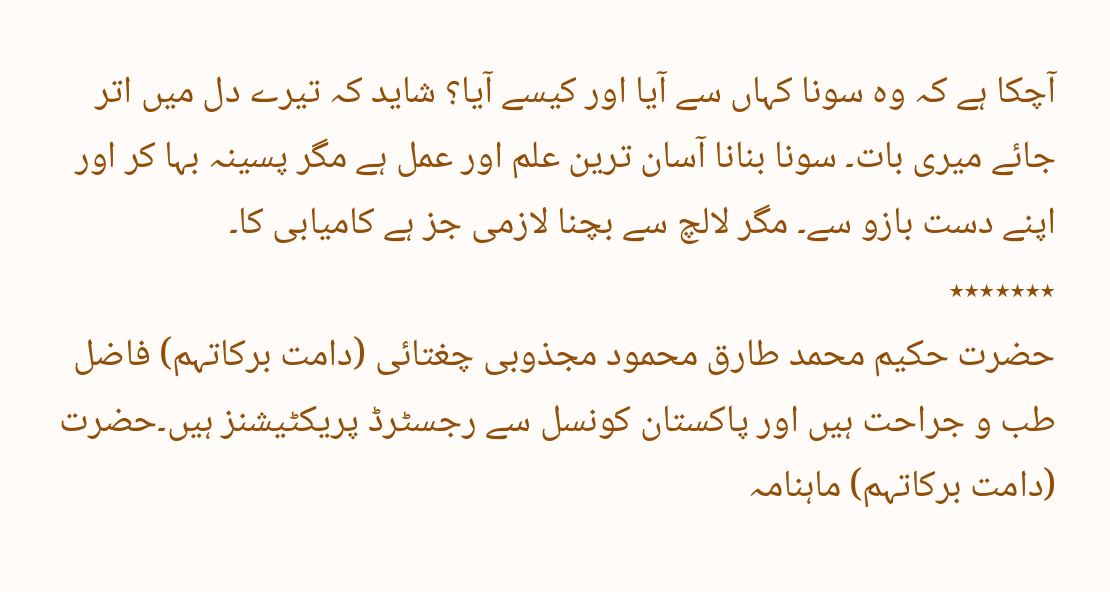آچکا ہے کہ وہ سونا کہاں سے آیا اور کیسے آیا؟ شاید کہ تیرے دل میں اتر جائے میری بات۔ سونا بنانا آسان ترین علم اور عمل ہے مگر پسینہ بہا کر اور اپنے دست بازو سے۔ مگر لالچ سے بچنا لازمی جز ہے کامیابی کا۔
٭٭٭٭٭٭٭
حضرت حکیم محمد طارق محمود مجذوبی چغتائی (دامت برکاتہم) فاضل طب و جراحت ہیں اور پاکستان کونسل سے رجسٹرڈ پریکٹیشنز ہیں۔حضرت (دامت برکاتہم) ماہنامہ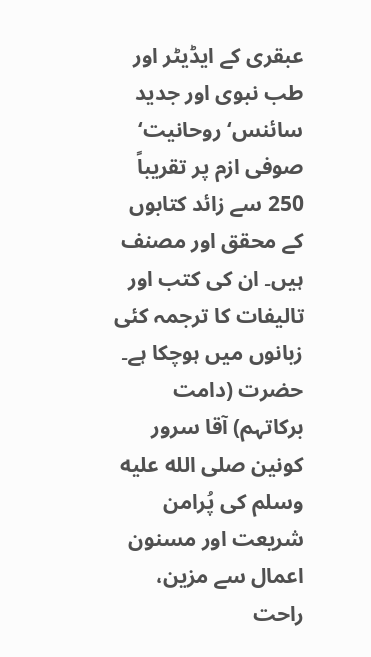عبقری کے ایڈیٹر اور طب نبوی اور جدید سائنس‘ روحانیت‘ صوفی ازم پر تقریباً 250 سے زائد کتابوں کے محقق اور مصنف ہیں۔ ان کی کتب اور تالیفات کا ترجمہ کئی زبانوں میں ہوچکا ہے۔ حضرت (دامت برکاتہم) آقا سرور کونین صلى الله عليه وسلم کی پُرامن شریعت اور مسنون اعمال سے مزین، راحت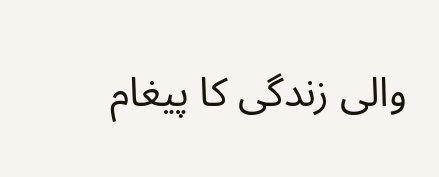والی زندگی کا پیغام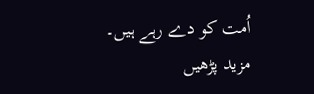اُمت کو دے رہے ہیں۔
مزید پڑھیں